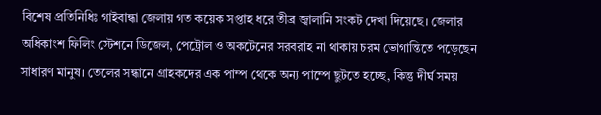বিশেষ প্রতিনিধিঃ গাইবান্ধা জেলায় গত কয়েক সপ্তাহ ধরে তীব্র জ্বালানি সংকট দেখা দিয়েছে। জেলার অধিকাংশ ফিলিং স্টেশনে ডিজেল, পেট্রোল ও অকটেনের সরবরাহ না থাকায় চরম ভোগান্তিতে পড়েছেন সাধারণ মানুষ। তেলের সন্ধানে গ্রাহকদের এক পাম্প থেকে অন্য পাম্পে ছুটতে হচ্ছে, কিন্তু দীর্ঘ সময়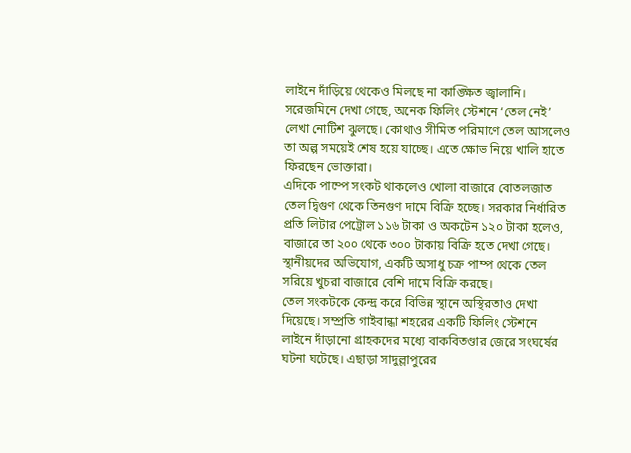লাইনে দাঁড়িয়ে থেকেও মিলছে না কাঙ্ক্ষিত জ্বালানি।
সরেজমিনে দেখা গেছে, অনেক ফিলিং স্টেশনে ‘তেল নেই’ লেখা নোটিশ ঝুলছে। কোথাও সীমিত পরিমাণে তেল আসলেও তা অল্প সময়েই শেষ হয়ে যাচ্ছে। এতে ক্ষোভ নিয়ে খালি হাতে ফিরছেন ভোক্তারা।
এদিকে পাম্পে সংকট থাকলেও খোলা বাজারে বোতলজাত তেল দ্বিগুণ থেকে তিনগুণ দামে বিক্রি হচ্ছে। সরকার নির্ধারিত প্রতি লিটার পেট্রোল ১১৬ টাকা ও অকটেন ১২০ টাকা হলেও, বাজারে তা ২০০ থেকে ৩০০ টাকায় বিক্রি হতে দেখা গেছে। স্থানীয়দের অভিযোগ, একটি অসাধু চক্র পাম্প থেকে তেল সরিয়ে খুচরা বাজারে বেশি দামে বিক্রি করছে।
তেল সংকটকে কেন্দ্র করে বিভিন্ন স্থানে অস্থিরতাও দেখা দিয়েছে। সম্প্রতি গাইবান্ধা শহরের একটি ফিলিং স্টেশনে লাইনে দাঁড়ানো গ্রাহকদের মধ্যে বাকবিতণ্ডার জেরে সংঘর্ষের ঘটনা ঘটেছে। এছাড়া সাদুল্লাপুরের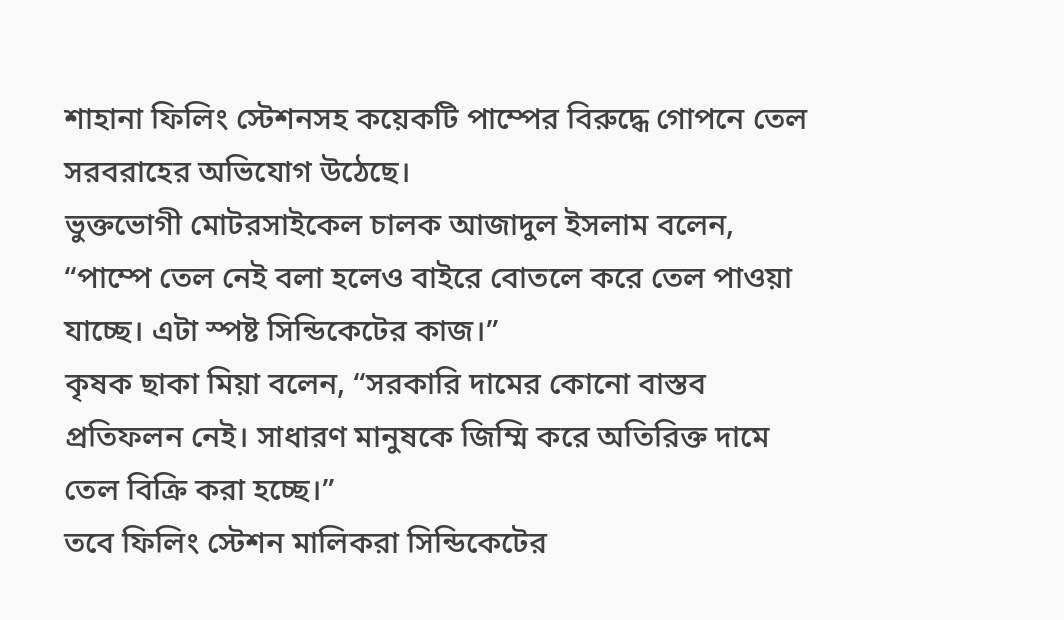শাহানা ফিলিং স্টেশনসহ কয়েকটি পাম্পের বিরুদ্ধে গোপনে তেল সরবরাহের অভিযোগ উঠেছে।
ভুক্তভোগী মোটরসাইকেল চালক আজাদুল ইসলাম বলেন, “পাম্পে তেল নেই বলা হলেও বাইরে বোতলে করে তেল পাওয়া যাচ্ছে। এটা স্পষ্ট সিন্ডিকেটের কাজ।”
কৃষক ছাকা মিয়া বলেন, “সরকারি দামের কোনো বাস্তব প্রতিফলন নেই। সাধারণ মানুষকে জিম্মি করে অতিরিক্ত দামে তেল বিক্রি করা হচ্ছে।”
তবে ফিলিং স্টেশন মালিকরা সিন্ডিকেটের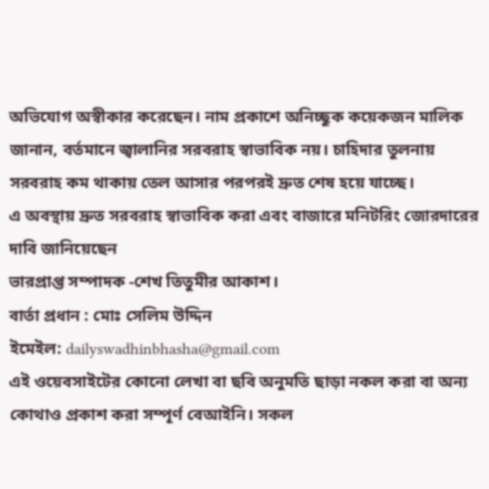অভিযোগ অস্বীকার করেছেন। নাম প্রকাশে অনিচ্ছুক কয়েকজন মালিক জানান, বর্তমানে জ্বালানির সরবরাহ স্বাভাবিক নয়। চাহিদার তুলনায় সরবরাহ কম থাকায় তেল আসার পরপরই দ্রুত শেষ হয়ে যাচ্ছে।
এ অবস্থায় দ্রুত সরবরাহ স্বাভাবিক করা এবং বাজারে মনিটরিং জোরদারের দাবি জানিয়েছেন
ভারপ্রাপ্ত সম্পাদক -শেখ তিতুমীর আকাশ।
বার্তা প্রধান : মোঃ সেলিম উদ্দিন
ইমেইল: dailyswadhinbhasha@gmail.com
এই ওয়েবসাইটের কোনো লেখা বা ছবি অনুমতি ছাড়া নকল করা বা অন্য কোথাও প্রকাশ করা সম্পূর্ণ বেআইনি। সকল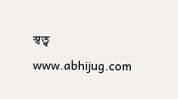স্বত্ব www.abhijug.com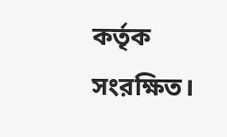কর্তৃক সংরক্ষিত।